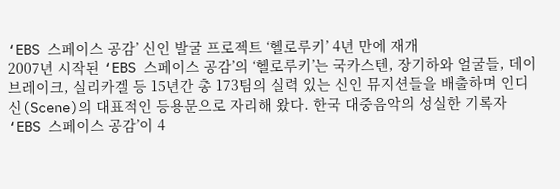‘EBS 스페이스 공감’ 신인 발굴 프로젝트 ‘헬로루키’ 4년 만에 재개
2007년 시작된 ‘EBS 스페이스 공감’의 ‘헬로루키’는 국카스텐, 장기하와 얼굴들, 데이브레이크, 실리카겔 등 15년간 총 173팀의 실력 있는 신인 뮤지션들을 배출하며 인디 신(Scene)의 대표적인 등용문으로 자리해 왔다. 한국 대중음악의 성실한 기록자 ‘EBS 스페이스 공감’이 4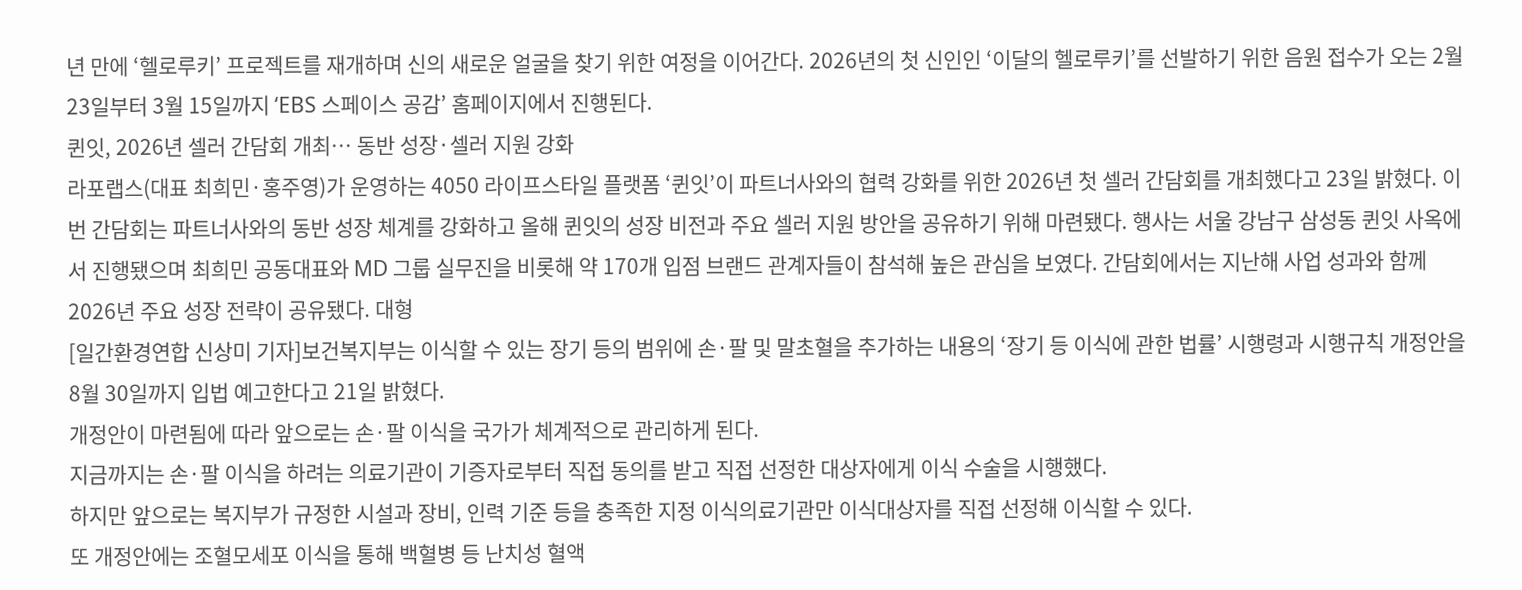년 만에 ‘헬로루키’ 프로젝트를 재개하며 신의 새로운 얼굴을 찾기 위한 여정을 이어간다. 2026년의 첫 신인인 ‘이달의 헬로루키’를 선발하기 위한 음원 접수가 오는 2월 23일부터 3월 15일까지 ‘EBS 스페이스 공감’ 홈페이지에서 진행된다.
퀸잇, 2026년 셀러 간담회 개최… 동반 성장·셀러 지원 강화
라포랩스(대표 최희민·홍주영)가 운영하는 4050 라이프스타일 플랫폼 ‘퀸잇’이 파트너사와의 협력 강화를 위한 2026년 첫 셀러 간담회를 개최했다고 23일 밝혔다. 이번 간담회는 파트너사와의 동반 성장 체계를 강화하고 올해 퀸잇의 성장 비전과 주요 셀러 지원 방안을 공유하기 위해 마련됐다. 행사는 서울 강남구 삼성동 퀸잇 사옥에서 진행됐으며 최희민 공동대표와 MD 그룹 실무진을 비롯해 약 170개 입점 브랜드 관계자들이 참석해 높은 관심을 보였다. 간담회에서는 지난해 사업 성과와 함께 2026년 주요 성장 전략이 공유됐다. 대형
[일간환경연합 신상미 기자]보건복지부는 이식할 수 있는 장기 등의 범위에 손·팔 및 말초혈을 추가하는 내용의 ‘장기 등 이식에 관한 법률’ 시행령과 시행규칙 개정안을 8월 30일까지 입법 예고한다고 21일 밝혔다.
개정안이 마련됨에 따라 앞으로는 손·팔 이식을 국가가 체계적으로 관리하게 된다.
지금까지는 손·팔 이식을 하려는 의료기관이 기증자로부터 직접 동의를 받고 직접 선정한 대상자에게 이식 수술을 시행했다.
하지만 앞으로는 복지부가 규정한 시설과 장비, 인력 기준 등을 충족한 지정 이식의료기관만 이식대상자를 직접 선정해 이식할 수 있다.
또 개정안에는 조혈모세포 이식을 통해 백혈병 등 난치성 혈액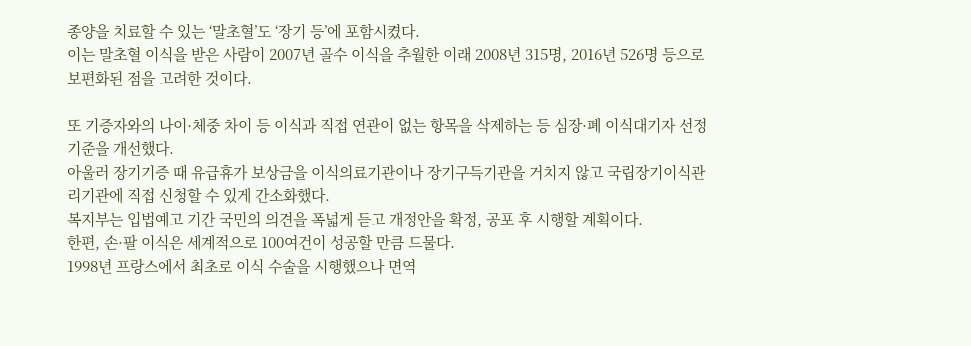종양을 치료할 수 있는 ‘말초혈’도 ‘장기 등’에 포함시켰다.
이는 말초혈 이식을 받은 사람이 2007년 골수 이식을 추월한 이래 2008년 315명, 2016년 526명 등으로 보편화된 점을 고려한 것이다.

또 기증자와의 나이·체중 차이 등 이식과 직접 연관이 없는 항목을 삭제하는 등 심장·폐 이식대기자 선정기준을 개선했다.
아울러 장기기증 때 유급휴가 보상금을 이식의료기관이나 장기구득기관을 거치지 않고 국립장기이식관리기관에 직접 신청할 수 있게 간소화했다.
복지부는 입법예고 기간 국민의 의견을 폭넓게 듣고 개정안을 확정, 공포 후 시행할 계획이다.
한편, 손·팔 이식은 세계적으로 100여건이 성공할 만큼 드물다.
1998년 프랑스에서 최초로 이식 수술을 시행했으나 면역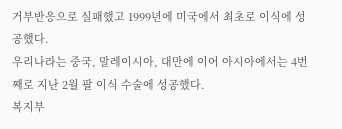거부반응으로 실패했고 1999년에 미국에서 최초로 이식에 성공했다.
우리나라는 중국, 말레이시아, 대만에 이어 아시아에서는 4번째로 지난 2월 팔 이식 수술에 성공했다.
복지부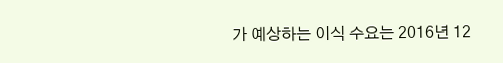가 예상하는 이식 수요는 2016년 12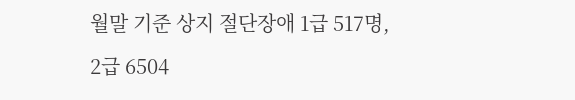월말 기준 상지 절단장애 1급 517명, 2급 6504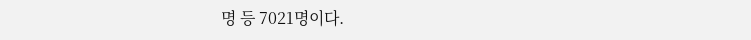명 등 7021명이다.